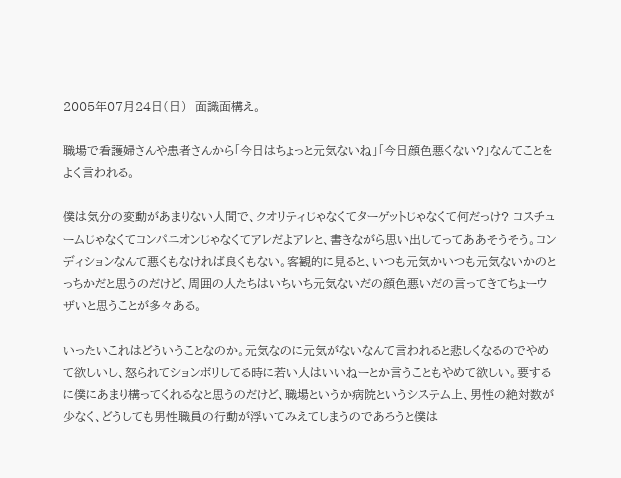2005年07月24日(日)  面識面構え。

職場で看護婦さんや患者さんから「今日はちょっと元気ないね」「今日顔色悪くない?」なんてことをよく言われる。

僕は気分の変動があまりない人間で、クオリティじゃなくてターゲットじゃなくて何だっけ? コスチュームじゃなくてコンパニオンじゃなくてアレだよアレと、書きながら思い出してってああそうそう。コンディションなんて悪くもなければ良くもない。客観的に見ると、いつも元気かいつも元気ないかのとっちかだと思うのだけど、周囲の人たちはいちいち元気ないだの顔色悪いだの言ってきてちょーウザいと思うことが多々ある。

いったいこれはどういうことなのか。元気なのに元気がないなんて言われると悲しくなるのでやめて欲しいし、怒られてションボリしてる時に若い人はいいねーとか言うこともやめて欲しい。要するに僕にあまり構ってくれるなと思うのだけど、職場というか病院というシステム上、男性の絶対数が少なく、どうしても男性職員の行動が浮いてみえてしまうのであろうと僕は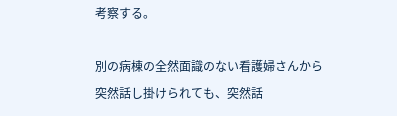考察する。

別の病棟の全然面識のない看護婦さんから突然話し掛けられても、突然話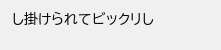し掛けられてビックリし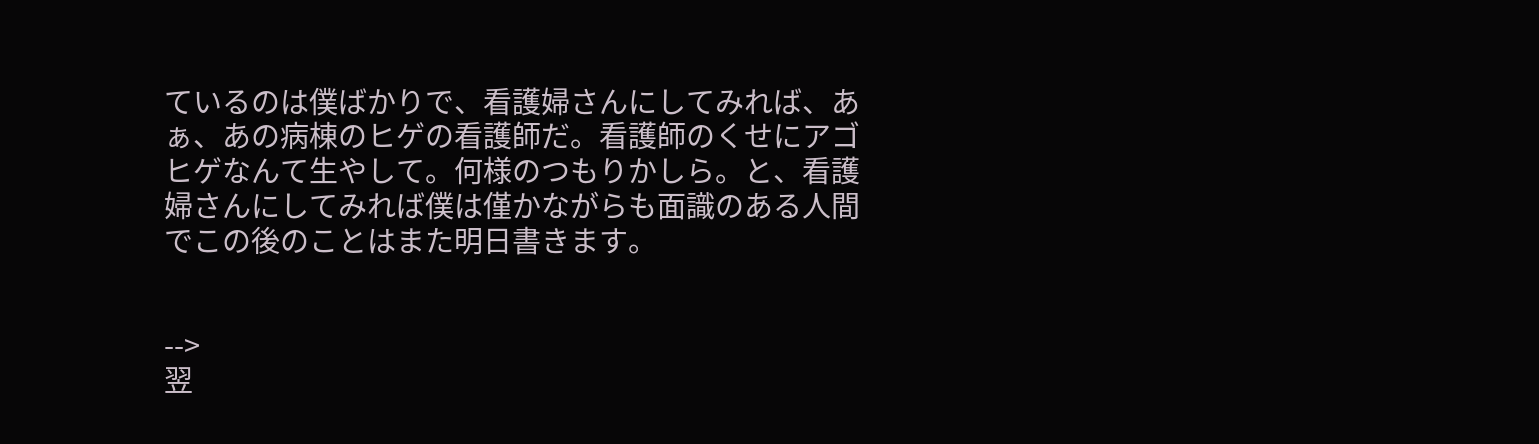ているのは僕ばかりで、看護婦さんにしてみれば、あぁ、あの病棟のヒゲの看護師だ。看護師のくせにアゴヒゲなんて生やして。何様のつもりかしら。と、看護婦さんにしてみれば僕は僅かながらも面識のある人間でこの後のことはまた明日書きます。


-->
翌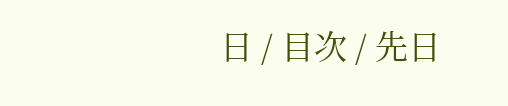日 / 目次 / 先日